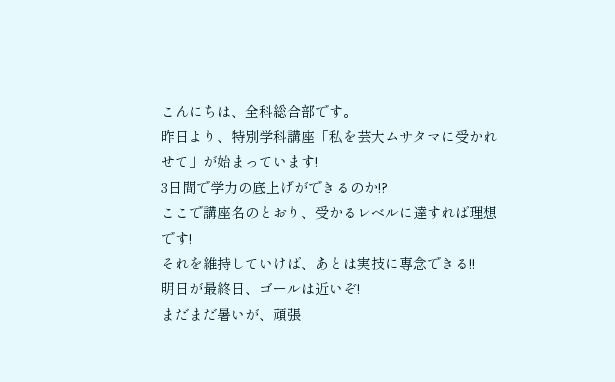こんにちは、全科総合部です。
昨日より、特別学科講座「私を芸大ムサタマに受かれせて」が始まっています!
3日間で学力の底上げができるのか!?
ここで講座名のとおり、受かるレベルに達すれば理想です!
それを維持していけば、あとは実技に専念できる!!
明日が最終日、ゴールは近いぞ!
まだまだ暑いが、頑張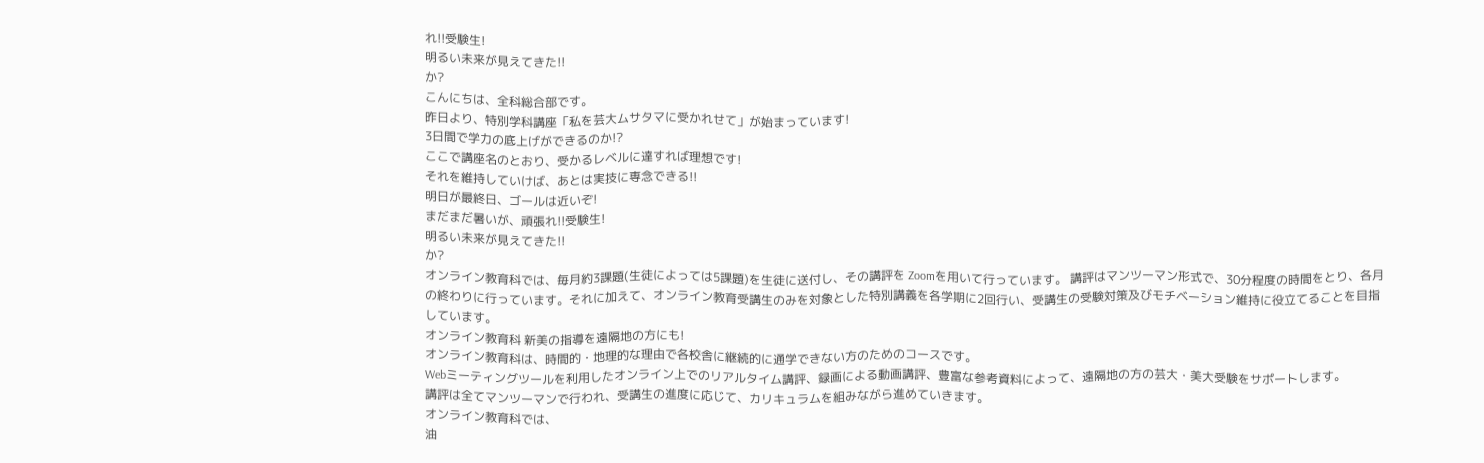れ!!受験生!
明るい未来が見えてきた!!
か?
こんにちは、全科総合部です。
昨日より、特別学科講座「私を芸大ムサタマに受かれせて」が始まっています!
3日間で学力の底上げができるのか!?
ここで講座名のとおり、受かるレベルに達すれば理想です!
それを維持していけば、あとは実技に専念できる!!
明日が最終日、ゴールは近いぞ!
まだまだ暑いが、頑張れ!!受験生!
明るい未来が見えてきた!!
か?
オンライン教育科では、毎月約3課題(生徒によっては5課題)を生徒に送付し、その講評を Zoomを用いて行っています。 講評はマンツーマン形式で、30分程度の時間をとり、各月の終わりに行っています。それに加えて、オンライン教育受講生のみを対象とした特別講義を各学期に2回行い、受講生の受験対策及びモチベーション維持に役立てることを目指しています。
オンライン教育科 新美の指導を遠隔地の方にも!
オンライン教育科は、時間的・地理的な理由で各校舎に継続的に通学できない方のためのコースです。
Webミーティングツールを利用したオンライン上でのリアルタイム講評、録画による動画講評、豊富な参考資料によって、遠隔地の方の芸大・美大受験をサポートします。
講評は全てマンツーマンで行われ、受講生の進度に応じて、カリキュラムを組みながら進めていきます。
オンライン教育科では、
油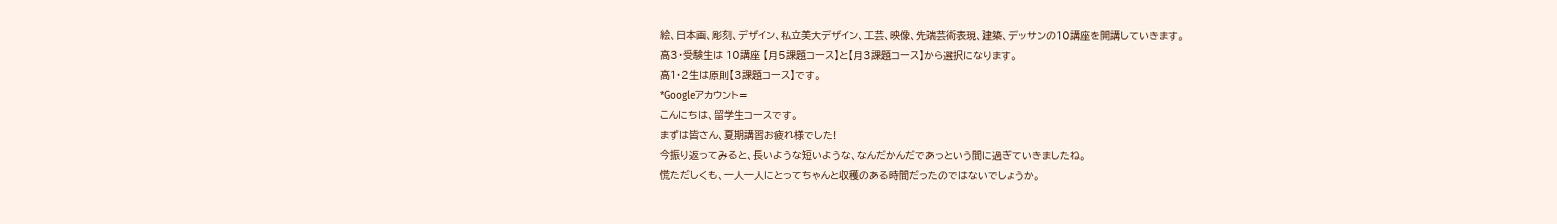絵、日本画、彫刻、デザイン、私立美大デザイン、工芸、映像、先端芸術表現、建築、デッサンの10講座を開講していきます。
高3・受験生は 10講座 【月5課題コース】と【月3課題コース】から選択になります。
高1・2生は原則【3課題コース】です。
*Googleアカウント=
こんにちは、留学生コースです。
まずは皆さん、夏期講習お疲れ様でした!
今振り返ってみると、長いような短いような、なんだかんだであっという間に過ぎていきましたね。
慌ただしくも、一人一人にとってちゃんと収穫のある時間だったのではないでしょうか。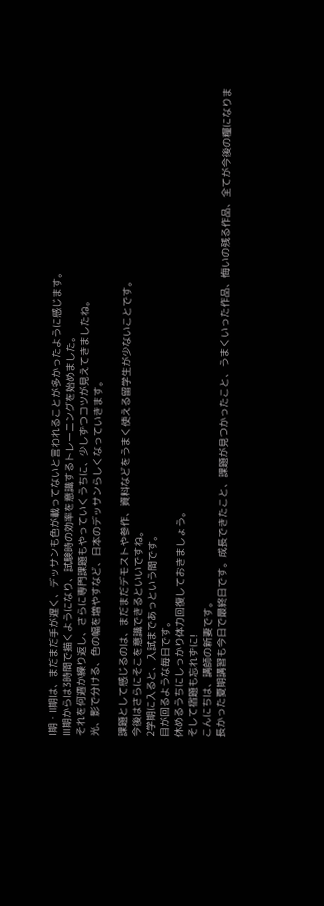Ⅰ期・Ⅱ期は、まだまだ手が遅く、デッサンも色が載ってないと言われることが多かったように感じます。
Ⅲ期からは3時間で描くようになり、試験時の効率を意識するトレーニングを始めました。
それを何週か繰り返し、さらに専門課題もやっていくうちに、少しずつコツが見えてきましたね。
光、影で分ける、色の幅を増やすなど、日本のデッサンらしくなっていきます。

課題として感じるのは、まだまだデモストや参作、資料などをうまく使える留学生が少ないことです。
今後はさらにそこを意識できるといいですね。
2学期に入ると、入試まであっという間です。
目が回るような毎日です。
休めるうちにしっかり体力回復しておきましょう。
そして宿題も忘れずに!
こんにちは、講師の新妻です。
長かった夏期講習も今日で最終日です。成長できたこと、課題が見つかったこと、うまくいった作品、悔いの残る作品、全てが今後の糧になりま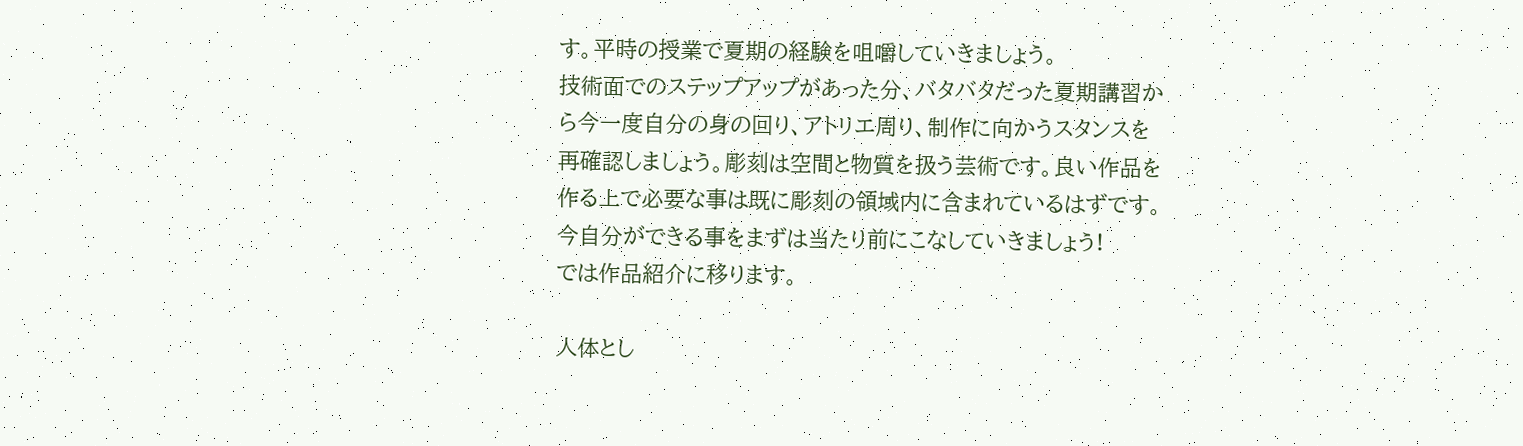す。平時の授業で夏期の経験を咀嚼していきましょう。
技術面でのステップアップがあった分、バタバタだった夏期講習から今一度自分の身の回り、アトリエ周り、制作に向かうスタンスを再確認しましょう。彫刻は空間と物質を扱う芸術です。良い作品を作る上で必要な事は既に彫刻の領域内に含まれているはずです。今自分ができる事をまずは当たり前にこなしていきましょう!
では作品紹介に移ります。

人体とし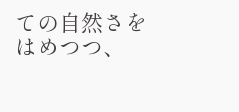ての自然さをはめつつ、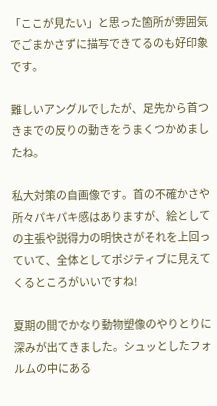「ここが見たい」と思った箇所が雰囲気でごまかさずに描写できてるのも好印象です。

難しいアングルでしたが、足先から首つきまでの反りの動きをうまくつかめましたね。

私大対策の自画像です。首の不確かさや所々パキパキ感はありますが、絵としての主張や説得力の明快さがそれを上回っていて、全体としてポジティブに見えてくるところがいいですね!

夏期の間でかなり動物塑像のやりとりに深みが出てきました。シュッとしたフォルムの中にある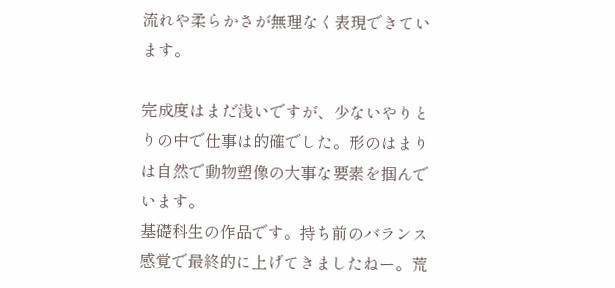流れや柔らかさが無理なく表現できています。

完成度はまだ浅いですが、少ないやりとりの中で仕事は的確でした。形のはまりは自然で動物塑像の大事な要素を掴んでいます。
基礎科生の作品です。持ち前のバランス感覚で最終的に上げてきましたねー。荒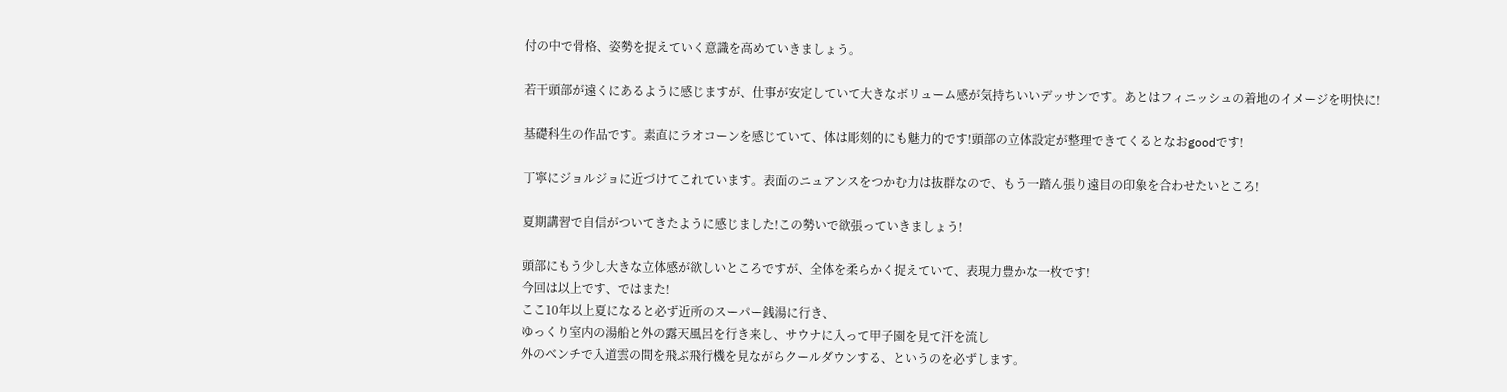付の中で骨格、姿勢を捉えていく意識を高めていきましょう。

若干頭部が遠くにあるように感じますが、仕事が安定していて大きなボリューム感が気持ちいいデッサンです。あとはフィニッシュの着地のイメージを明快に!

基礎科生の作品です。素直にラオコーンを感じていて、体は彫刻的にも魅力的です!頭部の立体設定が整理できてくるとなおgoodです!

丁寧にジョルジョに近づけてこれています。表面のニュアンスをつかむ力は抜群なので、もう一踏ん張り遠目の印象を合わせたいところ!

夏期講習で自信がついてきたように感じました!この勢いで欲張っていきましょう!

頭部にもう少し大きな立体感が欲しいところですが、全体を柔らかく捉えていて、表現力豊かな一枚です!
今回は以上です、ではまた!
ここ10年以上夏になると必ず近所のスーパー銭湯に行き、
ゆっくり室内の湯船と外の露天風呂を行き来し、サウナに入って甲子園を見て汗を流し
外のベンチで入道雲の間を飛ぶ飛行機を見ながらクールダウンする、というのを必ずします。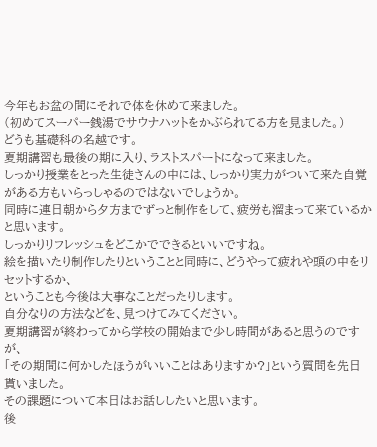今年もお盆の間にそれで体を休めて来ました。
(初めてスーパー銭湯でサウナハットをかぶられてる方を見ました。)
どうも基礎科の名越です。
夏期講習も最後の期に入り、ラストスパートになって来ました。
しっかり授業をとった生徒さんの中には、しっかり実力がついて来た自覚がある方もいらっしゃるのではないでしょうか。
同時に連日朝から夕方までずっと制作をして、疲労も溜まって来ているかと思います。
しっかりリフレッシュをどこかでできるといいですね。
絵を描いたり制作したりということと同時に、どうやって疲れや頭の中をリセットするか、
ということも今後は大事なことだったりします。
自分なりの方法などを、見つけてみてください。
夏期講習が終わってから学校の開始まで少し時間があると思うのですが、
「その期間に何かしたほうがいいことはありますか?」という質問を先日貰いました。
その課題について本日はお話ししたいと思います。
後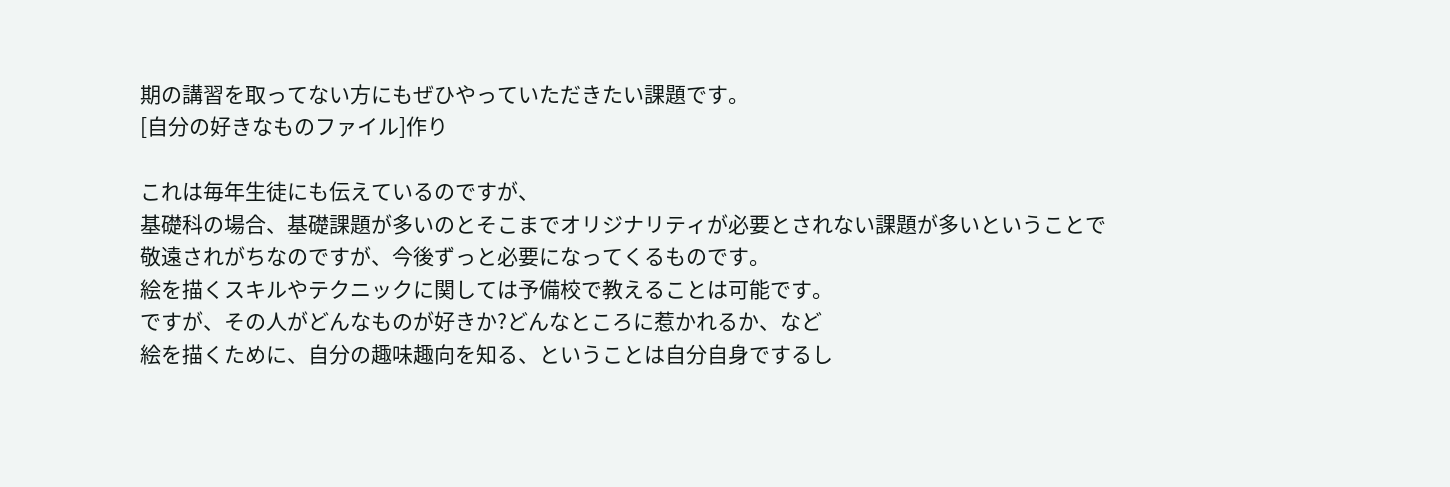期の講習を取ってない方にもぜひやっていただきたい課題です。
[自分の好きなものファイル]作り

これは毎年生徒にも伝えているのですが、
基礎科の場合、基礎課題が多いのとそこまでオリジナリティが必要とされない課題が多いということで
敬遠されがちなのですが、今後ずっと必要になってくるものです。
絵を描くスキルやテクニックに関しては予備校で教えることは可能です。
ですが、その人がどんなものが好きか?どんなところに惹かれるか、など
絵を描くために、自分の趣味趣向を知る、ということは自分自身でするし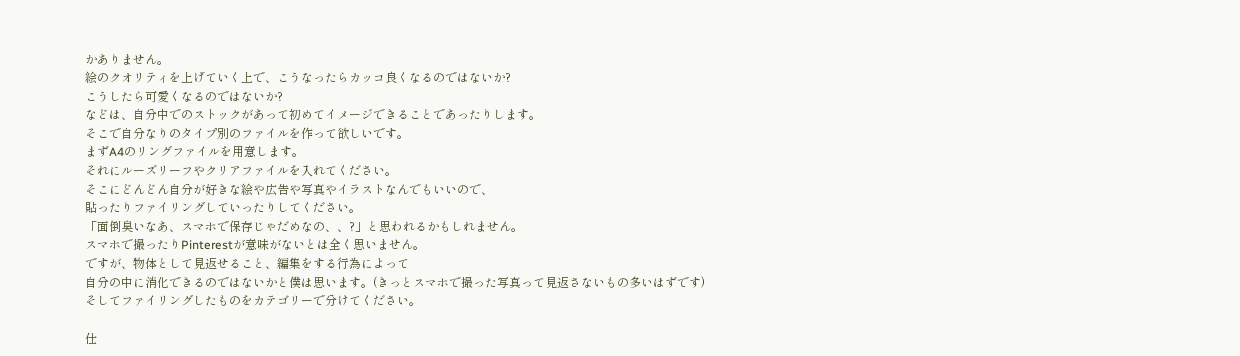かありません。
絵のクオリティを上げていく上で、こうなったらカッコ良くなるのではないか?
こうしたら可愛くなるのではないか?
などは、自分中でのストックがあって初めてイメージできることであったりします。
そこで自分なりのタイプ別のファイルを作って欲しいです。
まずA4のリングファイルを用意します。
それにルーズリーフやクリアファイルを入れてください。
そこにどんどん自分が好きな絵や広告や写真やイラストなんでもいいので、
貼ったりファイリングしていったりしてください。
「面倒臭いなあ、スマホで保存じゃだめなの、、?」と思われるかもしれません。
スマホで撮ったりPinterestが意味がないとは全く思いません。
ですが、物体として見返せること、編集をする行為によって
自分の中に消化できるのではないかと僕は思います。(きっとスマホで撮った写真って見返さないもの多いはずです)
そしてファイリングしたものをカテゴリーで分けてください。

仕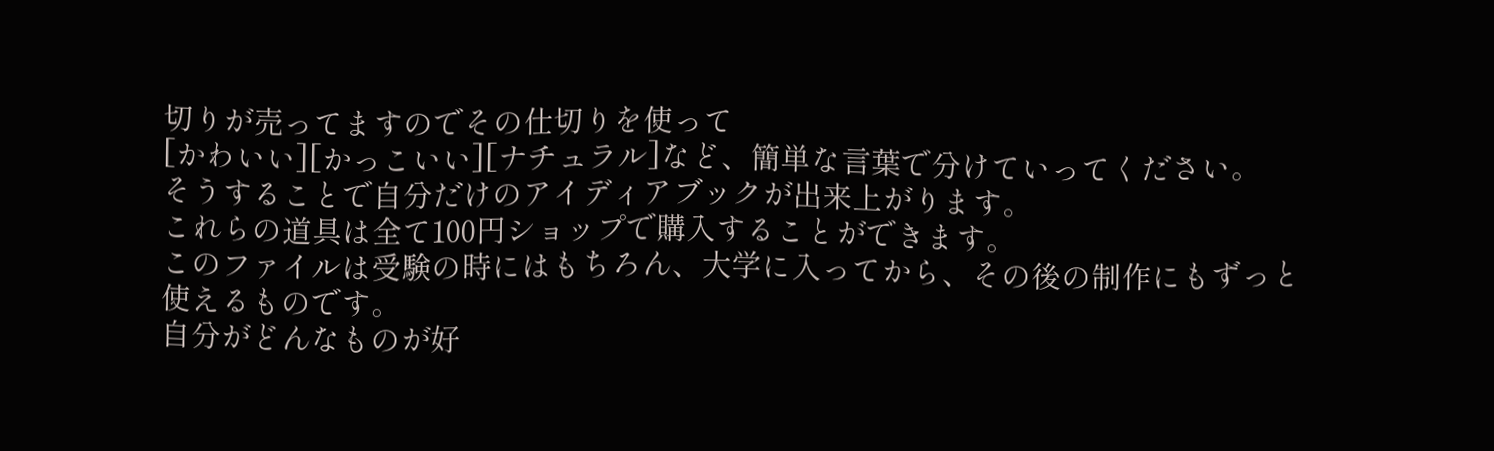切りが売ってますのでその仕切りを使って
[かわいい][かっこいい][ナチュラル]など、簡単な言葉で分けていってください。
そうすることで自分だけのアイディアブックが出来上がります。
これらの道具は全て100円ショップで購入することができます。
このファイルは受験の時にはもちろん、大学に入ってから、その後の制作にもずっと使えるものです。
自分がどんなものが好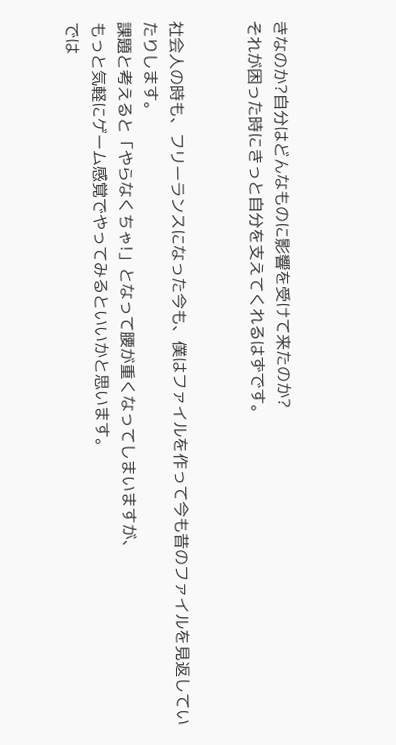きなのか?自分はどんなものに影響を受けて来たのか?
それが困った時にきっと自分を支えてくれるはずです。


社会人の時も、フリーランスになった今も、僕はファイルを作って今も昔のファイルを見返していたりします。
課題と考えると「やらなくちゃ!」となって腰が重くなってしまいますが、
もっと気軽にゲーム感覚でやってみるといいかと思います。
では